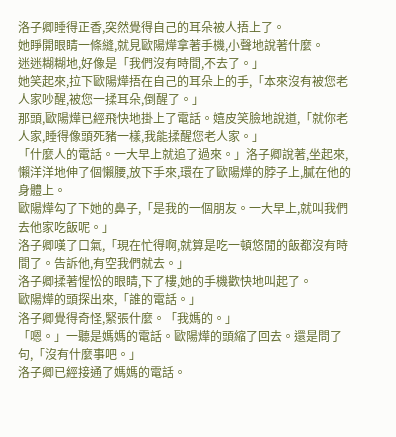洛子卿睡得正香,突然覺得自己的耳朵被人捂上了。
她睜開眼睛一條縫,就見歐陽燁拿著手機,小聲地說著什麼。
迷迷糊糊地,好像是「我們沒有時間,不去了。」
她笑起來,拉下歐陽燁捂在自己的耳朵上的手,「本來沒有被您老人家吵醒,被您一揉耳朵,倒醒了。」
那頭,歐陽燁已經飛快地掛上了電話。嬉皮笑臉地說道,「就你老人家,睡得像頭死豬一樣,我能揉醒您老人家。」
「什麼人的電話。一大早上就追了過來。」洛子卿說著,坐起來,懶洋洋地伸了個懶腰,放下手來,環在了歐陽燁的脖子上,膩在他的身體上。
歐陽燁勾了下她的鼻子,「是我的一個朋友。一大早上,就叫我們去他家吃飯呢。」
洛子卿嘆了口氣,「現在忙得啊,就算是吃一頓悠閒的飯都沒有時間了。告訴他,有空我們就去。」
洛子卿揉著惺忪的眼睛,下了樓,她的手機歡快地叫起了。
歐陽燁的頭探出來,「誰的電話。」
洛子卿覺得奇怪,緊張什麼。「我媽的。」
「嗯。」一聽是媽媽的電話。歐陽燁的頭縮了回去。還是問了句,「沒有什麼事吧。」
洛子卿已經接通了媽媽的電話。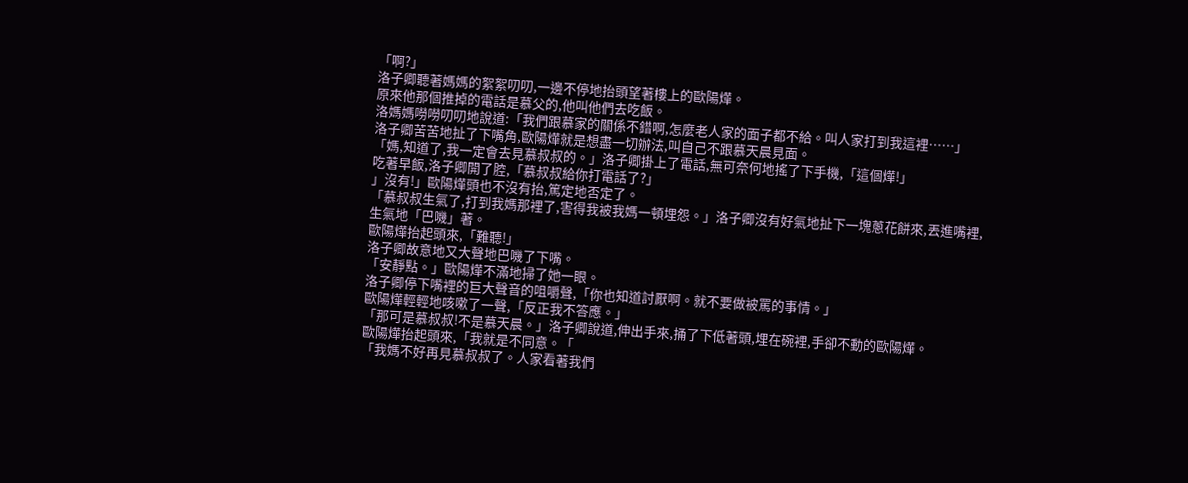「啊?」
洛子卿聽著媽媽的絮絮叨叨,一邊不停地抬頭望著樓上的歐陽燁。
原來他那個推掉的電話是慕父的,他叫他們去吃飯。
洛媽媽嘮嘮叨叨地說道:「我們跟慕家的關係不錯啊,怎麼老人家的面子都不給。叫人家打到我這裡……」
洛子卿苦苦地扯了下嘴角,歐陽燁就是想盡一切辦法,叫自己不跟慕天晨見面。
「媽,知道了,我一定會去見慕叔叔的。」洛子卿掛上了電話,無可奈何地搖了下手機,「這個燁!」
吃著早飯,洛子卿開了腔,「慕叔叔給你打電話了?」
」沒有!」歐陽燁頭也不沒有抬,篤定地否定了。
「慕叔叔生氣了,打到我媽那裡了,害得我被我媽一頓埋怨。」洛子卿沒有好氣地扯下一塊蔥花餅來,丟進嘴裡,生氣地「巴嘰」著。
歐陽燁抬起頭來,「難聽!」
洛子卿故意地又大聲地巴嘰了下嘴。
「安靜點。」歐陽燁不滿地掃了她一眼。
洛子卿停下嘴裡的巨大聲音的咀嚼聲,「你也知道討厭啊。就不要做被罵的事情。」
歐陽燁輕輕地咳嗽了一聲,「反正我不答應。」
「那可是慕叔叔!不是慕天晨。」洛子卿說道,伸出手來,捅了下低著頭,埋在碗裡,手卻不動的歐陽燁。
歐陽燁抬起頭來,「我就是不同意。「
「我媽不好再見慕叔叔了。人家看著我們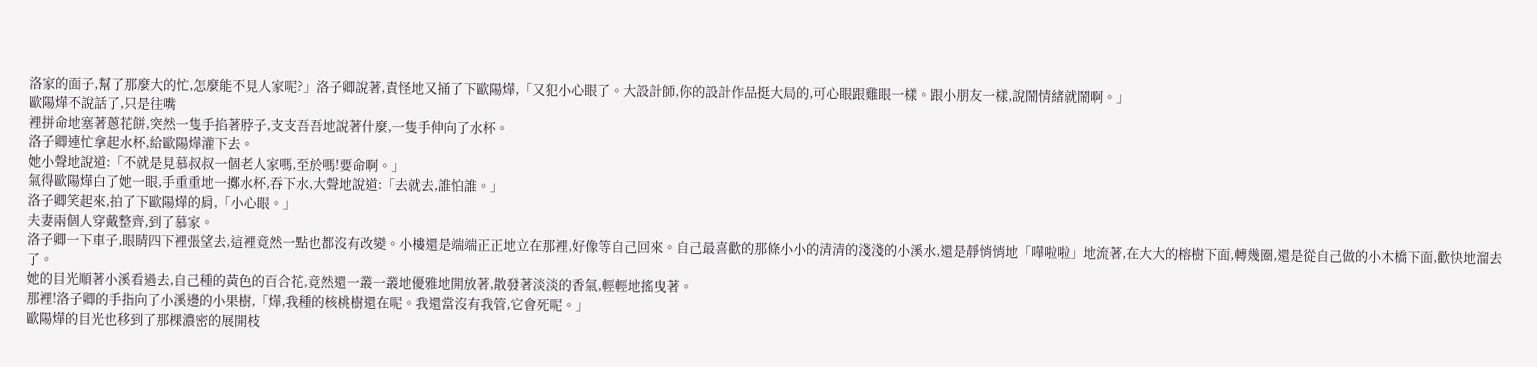洛家的面子,幫了那麼大的忙,怎麼能不見人家呢?」洛子卿說著,責怪地又捅了下歐陽燁,「又犯小心眼了。大設計師,你的設計作品挺大局的,可心眼跟雞眼一樣。跟小朋友一樣,說鬧情緒就鬧啊。」
歐陽燁不說話了,只是往嘴
裡拼命地塞著蔥花餅,突然一隻手掐著脖子,支支吾吾地說著什麼,一隻手伸向了水杯。
洛子卿連忙拿起水杯,給歐陽燁灌下去。
她小聲地說道:「不就是見慕叔叔一個老人家嗎,至於嗎!要命啊。」
氣得歐陽燁白了她一眼,手重重地一擲水杯,吞下水,大聲地說道:「去就去,誰怕誰。」
洛子卿笑起來,拍了下歐陽燁的肩,「小心眼。」
夫妻兩個人穿戴整齊,到了慕家。
洛子卿一下車子,眼睛四下裡張望去,這裡竟然一點也都沒有改變。小樓還是端端正正地立在那裡,好像等自己回來。自己最喜歡的那條小小的清清的淺淺的小溪水,還是靜悄悄地「嘩啦啦」地流著,在大大的榕樹下面,轉幾圈,還是從自己做的小木橋下面,歡快地溜去了。
她的目光順著小溪看過去,自己種的黃色的百合花,竟然還一叢一叢地優雅地開放著,散發著淡淡的香氣,輕輕地搖曳著。
那裡!洛子卿的手指向了小溪邊的小果樹,「燁,我種的核桃樹還在呢。我還當沒有我管,它會死呢。」
歐陽燁的目光也移到了那棵濃密的展開枝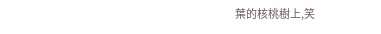葉的核桃樹上,笑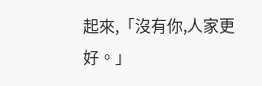起來,「沒有你,人家更好。」